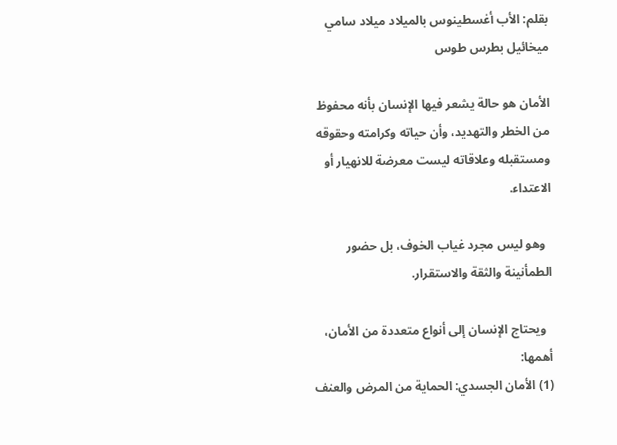بقلم: الأب أغسطينوس بالميلاد ميلاد سامي ميخائيل بطرس طوس

الأمان هو حالة يشعر فيها الإنسان بأنه محفوظ من الخطر والتهديد، وأن حياته وكرامته وحقوقه ومستقبله وعلاقاته ليست معرضة للانهيار أو الاعتداء.

  وهو ليس مجرد غياب الخوف، بل حضور الطمأنينة والثقة والاستقرار.

  ويحتاج الإنسان إلى أنواع متعددة من الأمان، أهمها:
(1) الأمان الجسدي: الحماية من المرض والعنف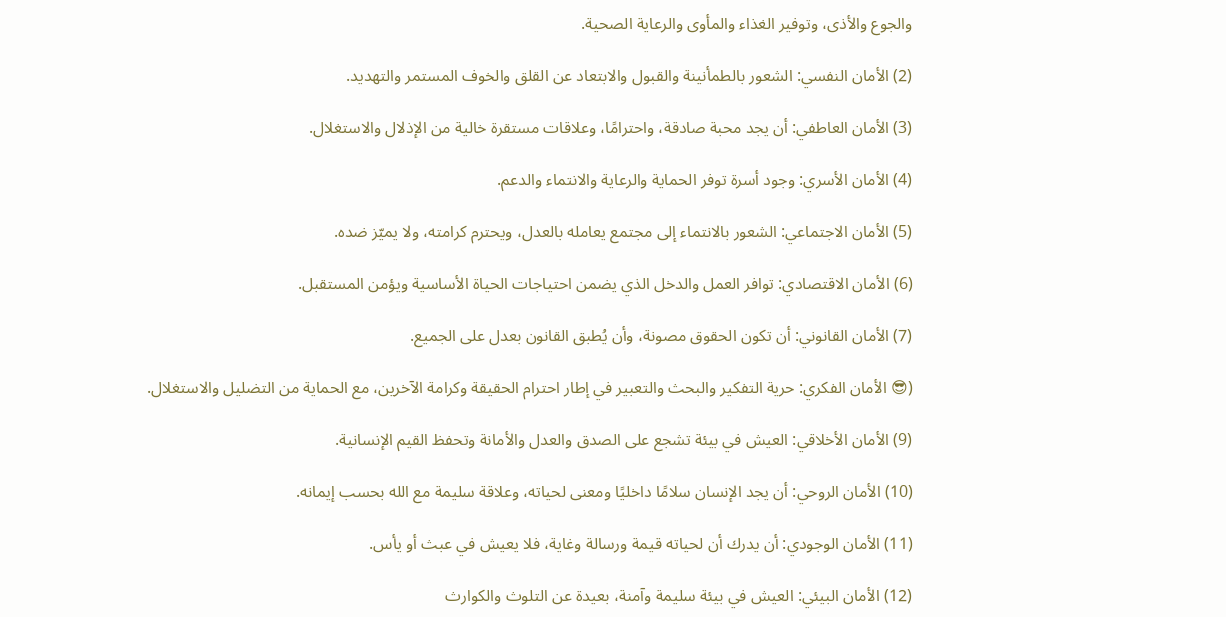والجوع والأذى، وتوفير الغذاء والمأوى والرعاية الصحية.

(2) الأمان النفسي: الشعور بالطمأنينة والقبول والابتعاد عن القلق والخوف المستمر والتهديد.

(3) الأمان العاطفي: أن يجد محبة صادقة، واحترامًا، وعلاقات مستقرة خالية من الإذلال والاستغلال.

(4) الأمان الأسري: وجود أسرة توفر الحماية والرعاية والانتماء والدعم.

(5) الأمان الاجتماعي: الشعور بالانتماء إلى مجتمع يعامله بالعدل، ويحترم كرامته، ولا يميّز ضده.

(6) الأمان الاقتصادي: توافر العمل والدخل الذي يضمن احتياجات الحياة الأساسية ويؤمن المستقبل.

(7) الأمان القانوني: أن تكون الحقوق مصونة، وأن يُطبق القانون بعدل على الجميع.

(😎 الأمان الفكري: حرية التفكير والبحث والتعبير في إطار احترام الحقيقة وكرامة الآخرين، مع الحماية من التضليل والاستغلال.

(9) الأمان الأخلاقي: العيش في بيئة تشجع على الصدق والعدل والأمانة وتحفظ القيم الإنسانية.

(10) الأمان الروحي: أن يجد الإنسان سلامًا داخليًا ومعنى لحياته، وعلاقة سليمة مع الله بحسب إيمانه.

(11) الأمان الوجودي: أن يدرك أن لحياته قيمة ورسالة وغاية، فلا يعيش في عبث أو يأس.

(12) الأمان البيئي: العيش في بيئة سليمة وآمنة، بعيدة عن التلوث والكوارث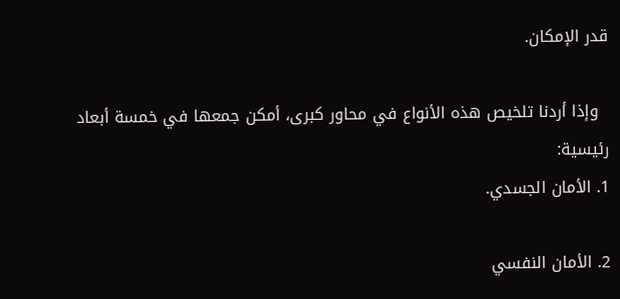قدر الإمكان.

  وإذا أردنا تلخيص هذه الأنواع في محاور كبرى، أمكن جمعها في خمسة أبعاد رئيسية:
1. الأمان الجسدي.

2. الأمان النفسي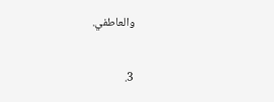والعاطفي.

3.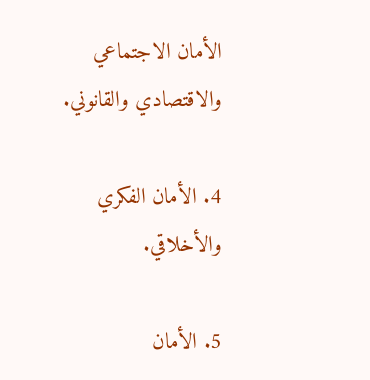الأمان الاجتماعي والاقتصادي والقانوني.

4. الأمان الفكري والأخلاقي.

5. الأمان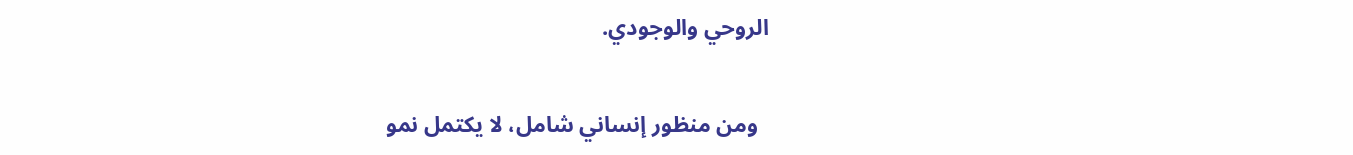الروحي والوجودي.

  ومن منظور إنساني شامل، لا يكتمل نمو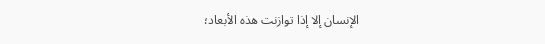الإنسان إلا إذا توازنت هذه الأبعاد؛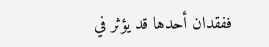ففقدان أحدها قد يؤثر في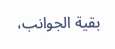بقية الجوانب،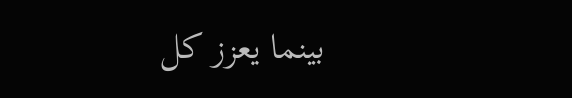بينما يعزز كل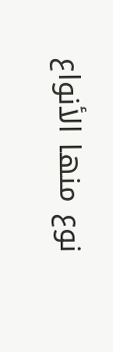نوع منها الأنواع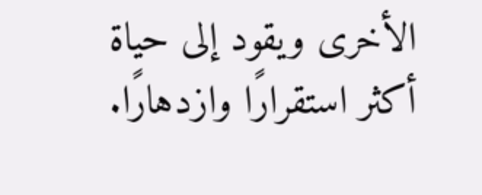الأخرى ويقود إلى حياة أكثر استقرارًا وازدهارًا.